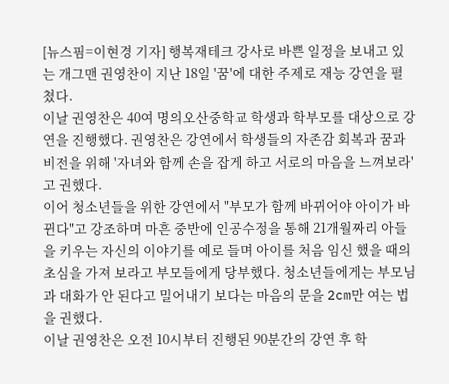[뉴스핌=이현경 기자] 행복재테크 강사로 바쁜 일정을 보내고 있는 개그맨 권영찬이 지난 18일 '꿈'에 대한 주제로 재능 강연을 펼쳤다.
이날 권영찬은 40여 명의오산중학교 학생과 학부모를 대상으로 강연을 진행했다. 권영찬은 강연에서 학생들의 자존감 회복과 꿈과 비전을 위해 '자녀와 함께 손을 잡게 하고 서로의 마음을 느껴보라'고 권했다.
이어 청소년들을 위한 강연에서 "부모가 함께 바뀌어야 아이가 바뀐다"고 강조하며 마흔 중반에 인공수정을 통해 21개월짜리 아들을 키우는 자신의 이야기를 예로 들며 아이를 처음 임신 했을 때의 초심을 가져 보라고 부모들에게 당부했다. 청소년들에게는 부모님과 대화가 안 된다고 밀어내기 보다는 마음의 문을 2cm만 여는 법을 권했다.
이날 권영찬은 오전 10시부터 진행된 90분간의 강연 후 학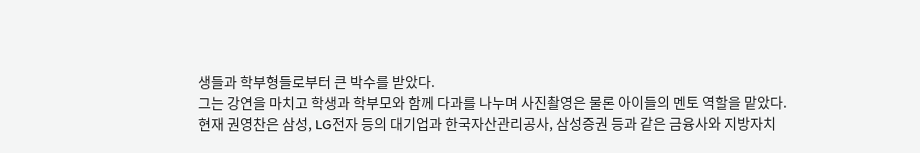생들과 학부형들로부터 큰 박수를 받았다.
그는 강연을 마치고 학생과 학부모와 함께 다과를 나누며 사진촬영은 물론 아이들의 멘토 역할을 맡았다.
현재 권영찬은 삼성, LG전자 등의 대기업과 한국자산관리공사, 삼성증권 등과 같은 금융사와 지방자치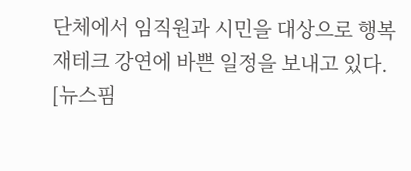단체에서 임직원과 시민을 대상으로 행복재테크 강연에 바쁜 일정을 보내고 있다.
[뉴스핌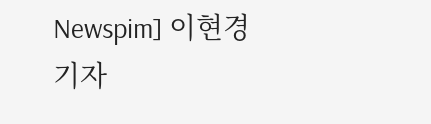Newspim] 이현경 기자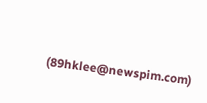(89hklee@newspim.com)